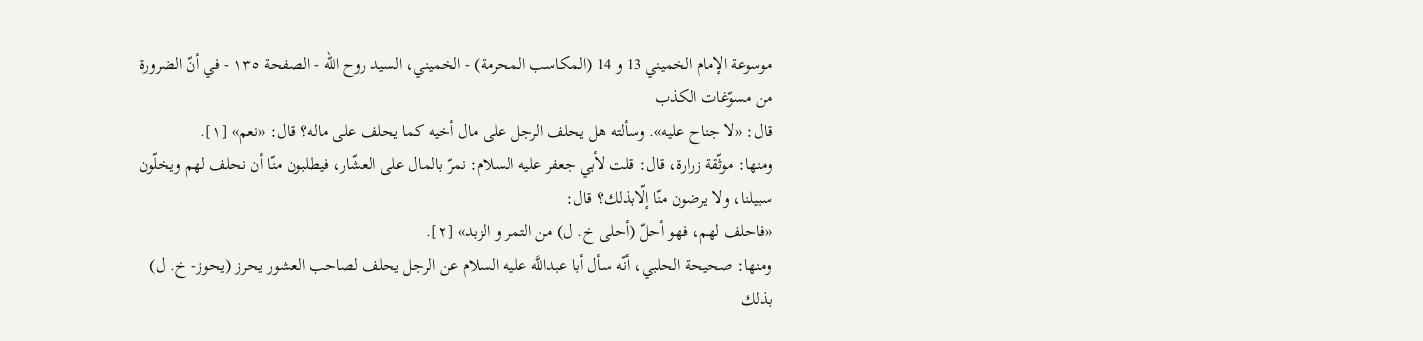موسوعة الإمام الخميني 13 و 14 (المكاسب المحرمة) - الخميني، السيد روح الله - الصفحة ١٣٥ - في أنّ الضرورة من مسوّغات الكذب
قال: «لا جناح عليه». وسألته هل يحلف الرجل على مال أخيه كما يحلف على ماله؟ قال: «نعم» [١].
ومنها: موثّقة زرارة، قال: قلت لأبي جعفر عليه السلام: نمرّ بالمال على العشّار، فيطلبون منّا أن نحلف لهم ويخلّون سبيلنا، ولا يرضون منّا إلّابذلك؟ قال:
«فاحلف لهم، فهو أحلّ (أحلى خ. ل) من التمر و الزبد» [٢].
ومنها: صحيحة الحلبي، أنّه سأل أبا عبداللَّه عليه السلام عن الرجل يحلف لصاحب العشور يحرز (يحوز- خ. ل) بذلك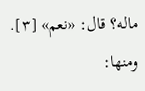ماله؟ قال: «نعم» [٣].
ومنها: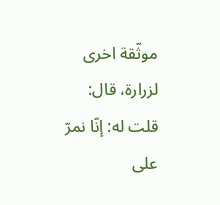موثّقة اخرى لزرارة، قال: قلت له: إنّا نمرّ على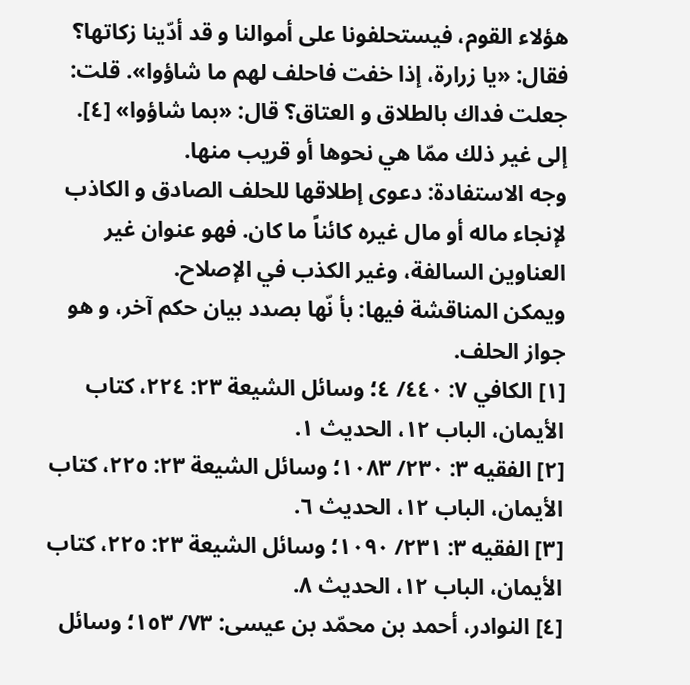هؤلاء القوم، فيستحلفونا على أموالنا و قد أدّينا زكاتها؟ فقال: «يا زرارة، إذا خفت فاحلف لهم ما شاؤوا». قلت: جعلت فداك بالطلاق و العتاق؟ قال: «بما شاؤوا» [٤].
إلى غير ذلك ممّا هي نحوها أو قريب منها.
وجه الاستفادة: دعوى إطلاقها للحلف الصادق و الكاذب لإنجاء ماله أو مال غيره كائناً ما كان. فهو عنوان غير العناوين السالفة، وغير الكذب في الإصلاح.
ويمكن المناقشة فيها: بأ نّها بصدد بيان حكم آخر، و هو جواز الحلف.
[١] الكافي ٧: ٤٤٠/ ٤؛ وسائل الشيعة ٢٣: ٢٢٤، كتاب الأيمان، الباب ١٢، الحديث ١.
[٢] الفقيه ٣: ٢٣٠/ ١٠٨٣؛ وسائل الشيعة ٢٣: ٢٢٥، كتاب الأيمان، الباب ١٢، الحديث ٦.
[٣] الفقيه ٣: ٢٣١/ ١٠٩٠؛ وسائل الشيعة ٢٣: ٢٢٥، كتاب الأيمان، الباب ١٢، الحديث ٨.
[٤] النوادر، أحمد بن محمّد بن عيسى: ٧٣/ ١٥٣؛ وسائل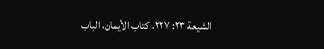الشيعة ٢٣: ٢٢٧، كتاب الأيمان، الباب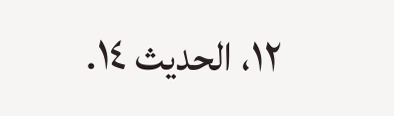١٢، الحديث ١٤.